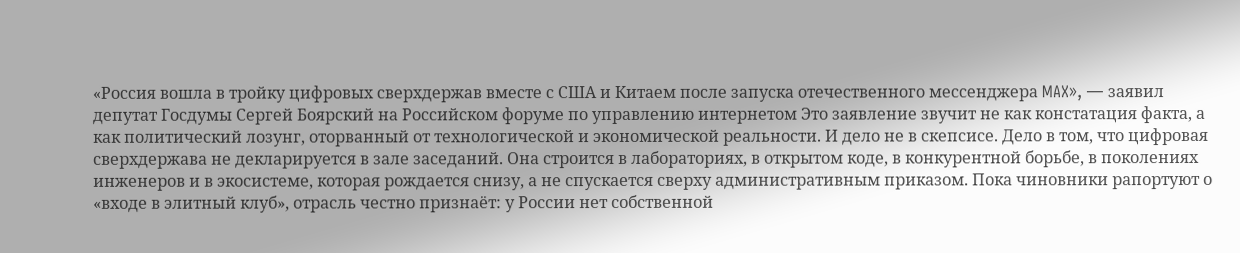«Россия вошла в тройку цифровых сверхдержав вместе с США и Китаем после запуска отечественного мессенджера MAX», — заявил депутат Госдумы Сергей Боярский на Российском форуме по управлению интернетом Это заявление звучит не как констатация факта, а как политический лозунг, оторванный от технологической и экономической реальности. И дело не в скепсисе. Дело в том, что цифровая сверхдержава не декларируется в зале заседаний. Она строится в лабораториях, в открытом коде, в конкурентной борьбе, в поколениях инженеров и в экосистеме, которая рождается снизу, а не спускается сверху административным приказом. Пока чиновники рапортуют о «входе в элитный клуб», отрасль честно признаёт: у России нет собственной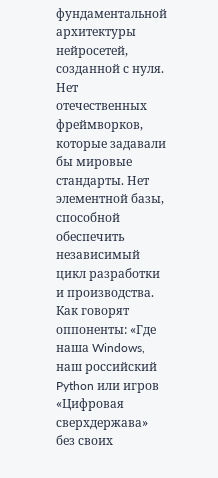фундаментальной архитектуры нейросетей, созданной с нуля. Нет отечественных фреймворков, которые задавали бы мировые стандарты. Нет элементной базы, способной обеспечить независимый цикл разработки и производства. Как говорят оппоненты: «Где наша Windows, наш российский Python или игров
«Цифровая сверхдержава» без своих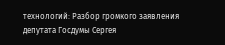технологий: Разбор громкого заявления депутата Госдумы Сергея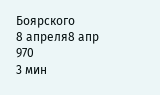Боярского
8 апреля8 апр
970
3 мин